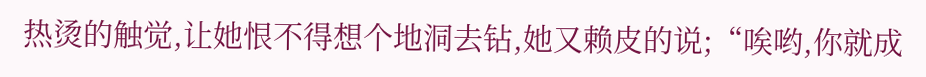热烫的触觉,让她恨不得想个地洞去钻,她又赖皮的说;“唉哟,你就成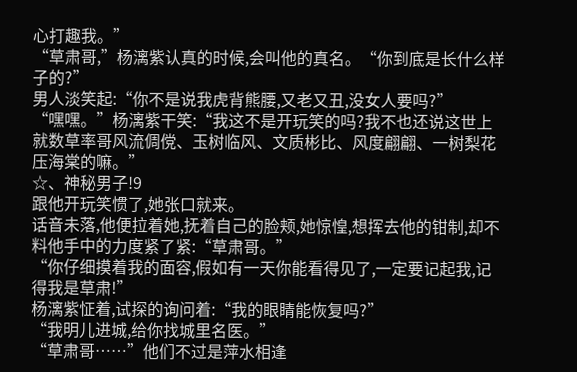心打趣我。”
“草肃哥,”杨漓紫认真的时候,会叫他的真名。“你到底是长什么样子的?”
男人淡笑起:“你不是说我虎背熊腰,又老又丑,没女人要吗?”
“嘿嘿。”杨漓紫干笑:“我这不是开玩笑的吗?我不也还说这世上就数草率哥风流倜傥、玉树临风、文质彬比、风度翩翩、一树梨花压海棠的嘛。”
☆、神秘男子!9
跟他开玩笑惯了,她张口就来。
话音未落,他便拉着她,抚着自己的脸颊,她惊惶,想挥去他的钳制,却不料他手中的力度紧了紧:“草肃哥。”
“你仔细摸着我的面容,假如有一天你能看得见了,一定要记起我,记得我是草肃!”
杨漓紫怔着,试探的询问着:“我的眼睛能恢复吗?”
“我明儿进城,给你找城里名医。”
“草肃哥……”他们不过是萍水相逢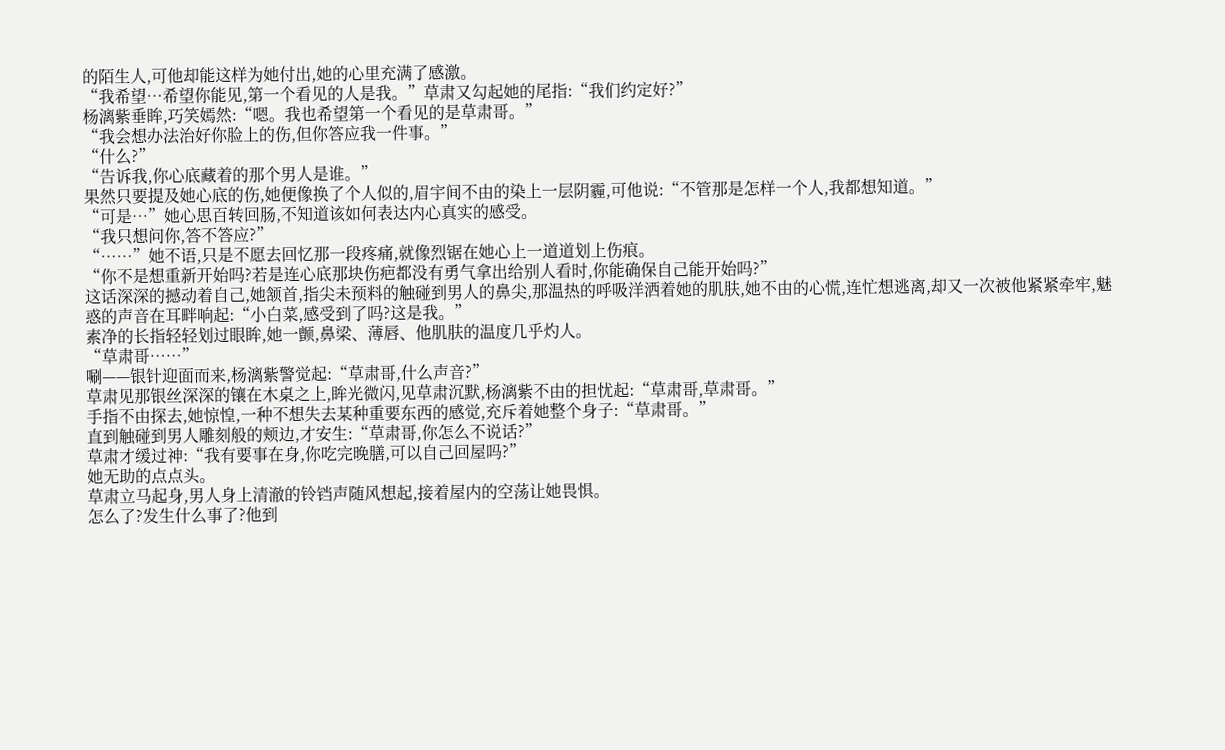的陌生人,可他却能这样为她付出,她的心里充满了感激。
“我希望…希望你能见,第一个看见的人是我。”草肃又勾起她的尾指:“我们约定好?”
杨漓紫垂眸,巧笑嫣然:“嗯。我也希望第一个看见的是草肃哥。”
“我会想办法治好你脸上的伤,但你答应我一件事。”
“什么?”
“告诉我,你心底藏着的那个男人是谁。”
果然只要提及她心底的伤,她便像换了个人似的,眉宇间不由的染上一层阴霾,可他说:“不管那是怎样一个人,我都想知道。”
“可是…”她心思百转回肠,不知道该如何表达内心真实的感受。
“我只想问你,答不答应?”
“……”她不语,只是不愿去回忆那一段疼痛,就像烈锯在她心上一道道划上伤痕。
“你不是想重新开始吗?若是连心底那块伤疤都没有勇气拿出给别人看时,你能确保自己能开始吗?”
这话深深的撼动着自己,她颔首,指尖未预料的触碰到男人的鼻尖,那温热的呼吸洋洒着她的肌肤,她不由的心慌,连忙想逃离,却又一次被他紧紧牵牢,魅惑的声音在耳畔响起:“小白菜,感受到了吗?这是我。”
素净的长指轻轻划过眼眸,她一颤,鼻梁、薄唇、他肌肤的温度几乎灼人。
“草肃哥……”
唰——银针迎面而来,杨漓紫警觉起:“草肃哥,什么声音?”
草肃见那银丝深深的镶在木桌之上,眸光微闪,见草肃沉默,杨漓紫不由的担忧起:“草肃哥,草肃哥。”
手指不由探去,她惊惶,一种不想失去某种重要东西的感觉,充斥着她整个身子:“草肃哥。”
直到触碰到男人雕刻般的颊边,才安生:“草肃哥,你怎么不说话?”
草肃才缓过神:“我有要事在身,你吃完晚膳,可以自己回屋吗?”
她无助的点点头。
草肃立马起身,男人身上清澈的铃铛声随风想起,接着屋内的空荡让她畏惧。
怎么了?发生什么事了?他到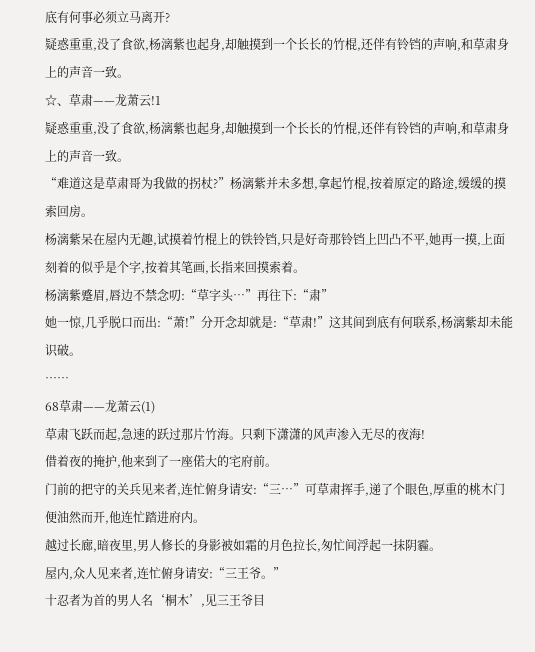底有何事必须立马离开?
疑惑重重,没了食欲,杨漓紫也起身,却触摸到一个长长的竹棍,还伴有铃铛的声响,和草肃身上的声音一致。
☆、草肃——龙萧云!1
疑惑重重,没了食欲,杨漓紫也起身,却触摸到一个长长的竹棍,还伴有铃铛的声响,和草肃身上的声音一致。
“难道这是草肃哥为我做的拐杖?”杨漓紫并未多想,拿起竹棍,按着原定的路途,缓缓的摸索回房。
杨漓紫呆在屋内无趣,试摸着竹棍上的铁铃铛,只是好奇那铃铛上凹凸不平,她再一摸,上面刻着的似乎是个字,按着其笔画,长指来回摸索着。
杨漓紫蹙眉,唇边不禁念叨:“草字头…”再往下:“肃”
她一惊,几乎脱口而出:“萧!”分开念却就是:“草肃!”这其间到底有何联系,杨漓紫却未能识破。
……
68草肃——龙萧云(1)
草肃飞跃而起,急速的跃过那片竹海。只剩下潇潇的风声渗入无尽的夜海!
借着夜的掩护,他来到了一座偌大的宅府前。
门前的把守的关兵见来者,连忙俯身请安:“三…”可草肃挥手,递了个眼色,厚重的桃木门便油然而开,他连忙踏进府内。
越过长廊,暗夜里,男人修长的身影被如霜的月色拉长,匆忙间浮起一抹阴霾。
屋内,众人见来者,连忙俯身请安:“三王爷。”
十忍者为首的男人名‘桐木’,见三王爷目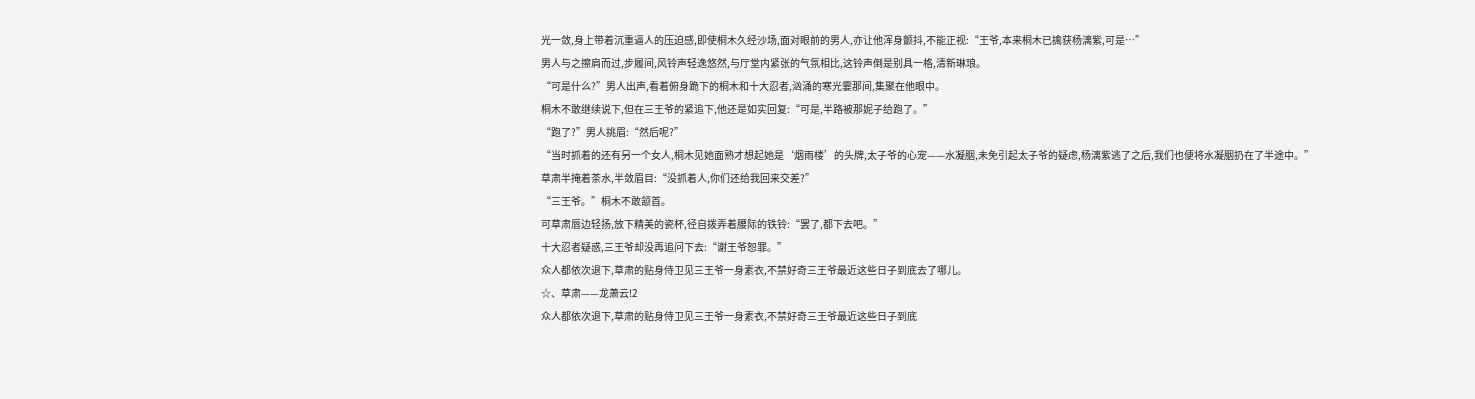光一敛,身上带着沉重逼人的压迫感,即使桐木久经沙场,面对眼前的男人,亦让他浑身颤抖,不能正视:“王爷,本来桐木已擒获杨漓紫,可是…”
男人与之擦肩而过,步履间,风铃声轻逸悠然,与厅堂内紧张的气氛相比,这铃声倒是别具一格,清新琳琅。
“可是什么?”男人出声,看着俯身跪下的桐木和十大忍者,汹涌的寒光霎那间,集聚在他眼中。
桐木不敢继续说下,但在三王爷的紧追下,他还是如实回复:“可是,半路被那妮子给跑了。”
“跑了?”男人挑眉:“然后呢?”
“当时抓着的还有另一个女人,桐木见她面熟才想起她是‘烟雨楼’的头牌,太子爷的心宠——水凝胭,未免引起太子爷的疑虑,杨漓紫逃了之后,我们也便将水凝胭扔在了半途中。”
草肃半掩着茶水,半敛眉目:“没抓着人,你们还给我回来交差?”
“三王爷。”桐木不敢颔首。
可草肃唇边轻扬,放下精美的瓷杯,径自拨弄着腰际的铁铃:“罢了,都下去吧。”
十大忍者疑惑,三王爷却没再追问下去:“谢王爷恕罪。”
众人都依次退下,草肃的贴身侍卫见三王爷一身素衣,不禁好奇三王爷最近这些日子到底去了哪儿。
☆、草肃——龙萧云!2
众人都依次退下,草肃的贴身侍卫见三王爷一身素衣,不禁好奇三王爷最近这些日子到底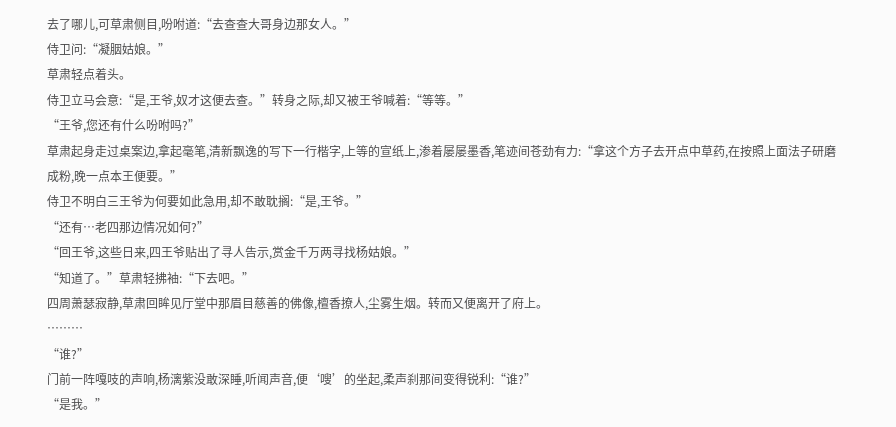去了哪儿,可草肃侧目,吩咐道:“去查查大哥身边那女人。”
侍卫问:“凝胭姑娘。”
草肃轻点着头。
侍卫立马会意:“是,王爷,奴才这便去查。”转身之际,却又被王爷喊着:“等等。”
“王爷,您还有什么吩咐吗?”
草肃起身走过桌案边,拿起毫笔,清新飘逸的写下一行楷字,上等的宣纸上,渗着屡屡墨香,笔迹间苍劲有力:“拿这个方子去开点中草药,在按照上面法子研磨成粉,晚一点本王便要。”
侍卫不明白三王爷为何要如此急用,却不敢耽搁:“是,王爷。”
“还有…老四那边情况如何?”
“回王爷,这些日来,四王爷贴出了寻人告示,赏金千万两寻找杨姑娘。”
“知道了。”草肃轻拂袖:“下去吧。”
四周萧瑟寂静,草肃回眸见厅堂中那眉目慈善的佛像,檀香撩人,尘雾生烟。转而又便离开了府上。
………
“谁?”
门前一阵嘎吱的声响,杨漓紫没敢深睡,听闻声音,便‘嗖’的坐起,柔声刹那间变得锐利:“谁?”
“是我。”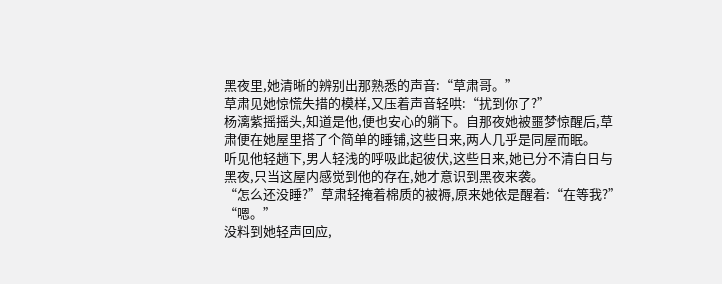黑夜里,她清晰的辨别出那熟悉的声音:“草肃哥。”
草肃见她惊慌失措的模样,又压着声音轻哄:“扰到你了?”
杨漓紫摇摇头,知道是他,便也安心的躺下。自那夜她被噩梦惊醒后,草肃便在她屋里搭了个简单的睡铺,这些日来,两人几乎是同屋而眠。
听见他轻趟下,男人轻浅的呼吸此起彼伏,这些日来,她已分不清白日与黑夜,只当这屋内感觉到他的存在,她才意识到黑夜来袭。
“怎么还没睡?”草肃轻掩着棉质的被褥,原来她依是醒着:“在等我?”
“嗯。”
没料到她轻声回应,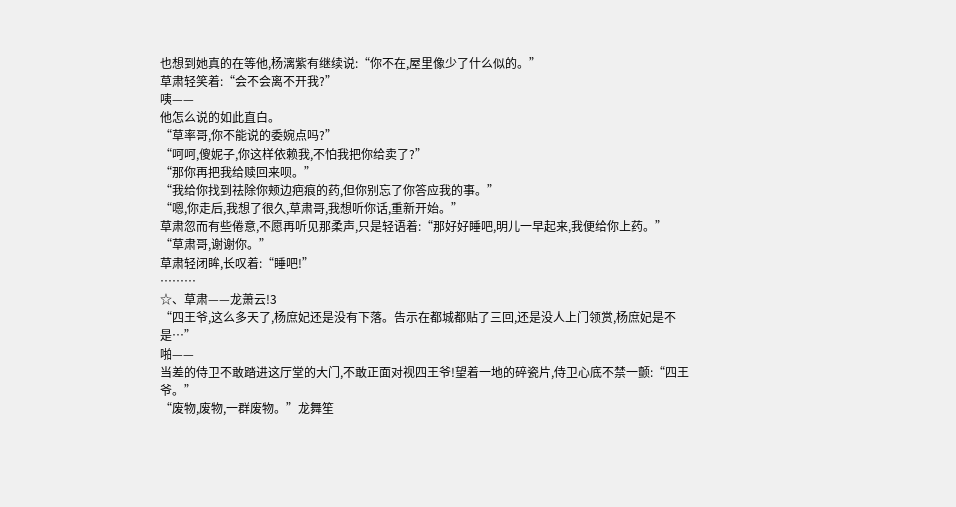也想到她真的在等他,杨漓紫有继续说:“你不在,屋里像少了什么似的。”
草肃轻笑着:“会不会离不开我?”
咦——
他怎么说的如此直白。
“草率哥,你不能说的委婉点吗?”
“呵呵,傻妮子,你这样依赖我,不怕我把你给卖了?”
“那你再把我给赎回来呗。”
“我给你找到祛除你颊边疤痕的药,但你别忘了你答应我的事。”
“嗯,你走后,我想了很久,草肃哥,我想听你话,重新开始。”
草肃忽而有些倦意,不愿再听见那柔声,只是轻语着:“那好好睡吧,明儿一早起来,我便给你上药。”
“草肃哥,谢谢你。”
草肃轻闭眸,长叹着:“睡吧!”
………
☆、草肃——龙萧云!3
“四王爷,这么多天了,杨庶妃还是没有下落。告示在都城都贴了三回,还是没人上门领赏,杨庶妃是不是…”
啪——
当差的侍卫不敢踏进这厅堂的大门,不敢正面对视四王爷!望着一地的碎瓷片,侍卫心底不禁一颤:“四王爷。”
“废物,废物,一群废物。”龙舞笙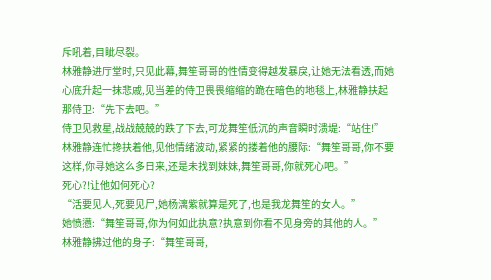斥吼着,目眦尽裂。
林雅静进厅堂时,只见此幕,舞笙哥哥的性情变得越发暴戾,让她无法看透,而她心底升起一抹悲戚,见当差的侍卫畏畏缩缩的跪在暗色的地毯上,林雅静扶起那侍卫:“先下去吧。”
侍卫见救星,战战兢兢的跌了下去,可龙舞笙低沉的声音瞬时溃堤:“站住!”
林雅静连忙搀扶着他,见他情绪波动,紧紧的搂着他的腰际:“舞笙哥哥,你不要这样,你寻她这么多日来,还是未找到妹妹,舞笙哥哥,你就死心吧。”
死心?!让他如何死心?
“活要见人,死要见尸,她杨漓紫就算是死了,也是我龙舞笙的女人。”
她愤懑:“舞笙哥哥,你为何如此执意?执意到你看不见身旁的其他的人。”
林雅静拂过他的身子:“舞笙哥哥,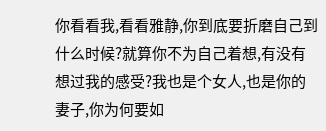你看看我,看看雅静,你到底要折磨自己到什么时候?就算你不为自己着想,有没有想过我的感受?我也是个女人,也是你的妻子,你为何要如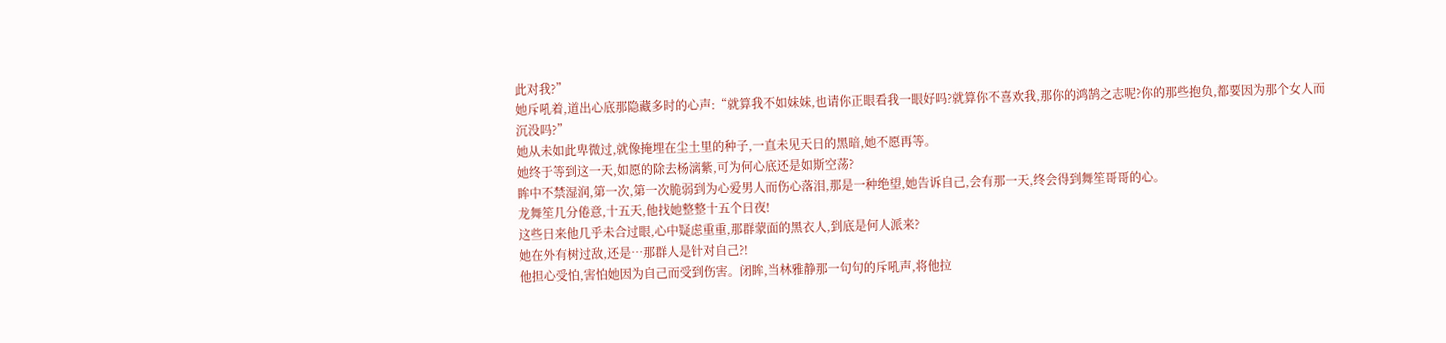此对我?”
她斥吼着,道出心底那隐藏多时的心声:“就算我不如妹妹,也请你正眼看我一眼好吗?就算你不喜欢我,那你的鸿鹄之志呢?你的那些抱负,都要因为那个女人而沉没吗?”
她从未如此卑微过,就像掩埋在尘土里的种子,一直未见天日的黑暗,她不愿再等。
她终于等到这一天,如愿的除去杨漓紫,可为何心底还是如斯空荡?
眸中不禁湿润,第一次,第一次脆弱到为心爱男人而伤心落泪,那是一种绝望,她告诉自己,会有那一天,终会得到舞笙哥哥的心。
龙舞笙几分倦意,十五天,他找她整整十五个日夜!
这些日来他几乎未合过眼,心中疑虑重重,那群蒙面的黑衣人,到底是何人派来?
她在外有树过敌,还是…那群人是针对自己?!
他担心受怕,害怕她因为自己而受到伤害。闭眸,当林雅静那一句句的斥吼声,将他拉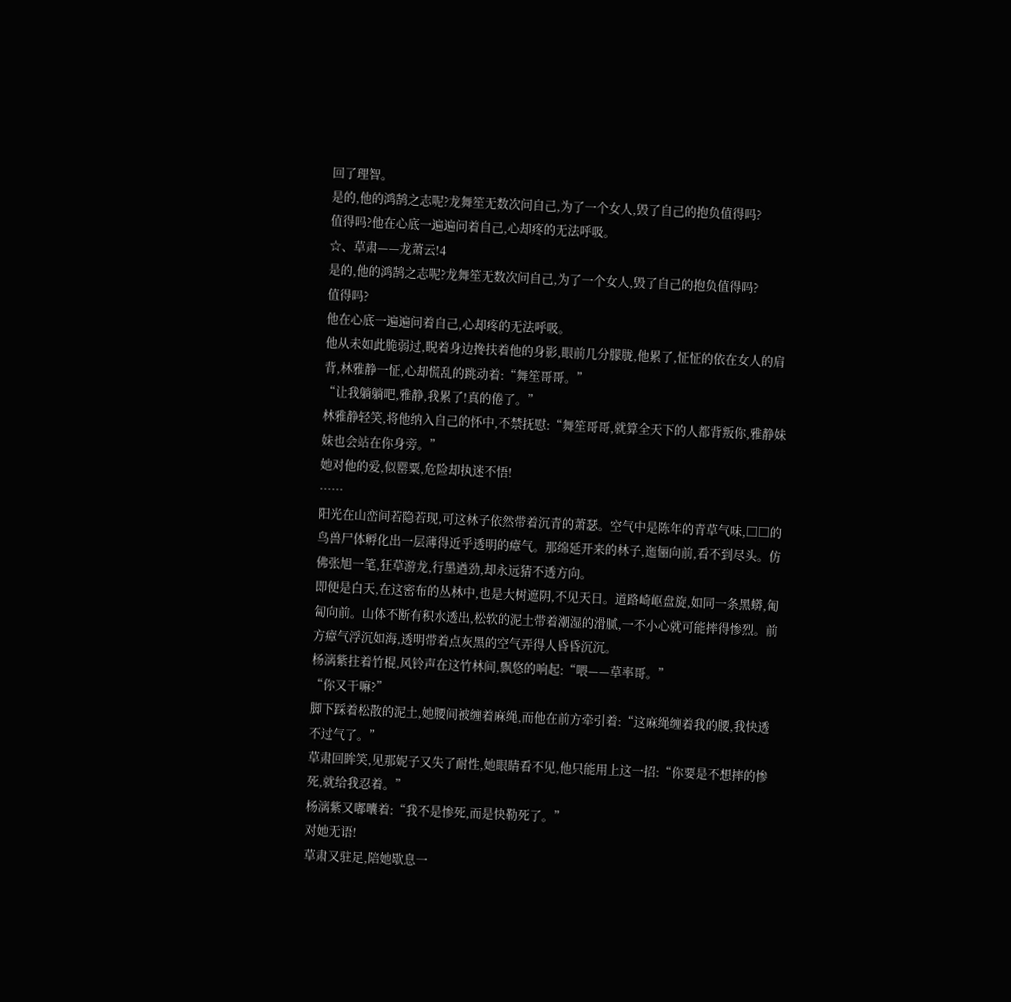回了理智。
是的,他的鸿鹄之志呢?龙舞笙无数次问自己,为了一个女人,毁了自己的抱负值得吗?
值得吗?他在心底一遍遍问着自己,心却疼的无法呼吸。
☆、草肃——龙萧云!4
是的,他的鸿鹄之志呢?龙舞笙无数次问自己,为了一个女人,毁了自己的抱负值得吗?
值得吗?
他在心底一遍遍问着自己,心却疼的无法呼吸。
他从未如此脆弱过,睨着身边搀扶着他的身影,眼前几分朦胧,他累了,怔怔的依在女人的肩背,林雅静一怔,心却慌乱的跳动着:“舞笙哥哥。”
“让我躺躺吧,雅静,我累了!真的倦了。”
林雅静轻笑,将他纳入自己的怀中,不禁抚慰:“舞笙哥哥,就算全天下的人都背叛你,雅静妹妹也会站在你身旁。”
她对他的爱,似罂粟,危险却执迷不悟!
……
阳光在山峦间若隐若现,可这林子依然带着沉青的萧瑟。空气中是陈年的青草气味,□□的鸟兽尸体孵化出一层薄得近乎透明的瘴气。那绵延开来的林子,迤俪向前,看不到尽头。仿佛张旭一笔,狂草游龙,行墨遒劲,却永远猜不透方向。
即便是白天,在这密布的丛林中,也是大树遮阴,不见天日。道路崎岖盘旋,如同一条黑蟒,匍匐向前。山体不断有积水透出,松软的泥土带着潮湿的滑腻,一不小心就可能摔得惨烈。前方瘴气浮沉如海,透明带着点灰黑的空气弄得人昏昏沉沉。
杨漓紫拄着竹棍,风铃声在这竹林间,飘悠的响起:“喂——草率哥。”
“你又干嘛?”
脚下踩着松散的泥土,她腰间被缠着麻绳,而他在前方牵引着:“这麻绳缠着我的腰,我快透不过气了。”
草肃回眸笑,见那妮子又失了耐性,她眼睛看不见,他只能用上这一招:“你要是不想摔的惨死,就给我忍着。”
杨漓紫又嘟囔着:“我不是惨死,而是快勒死了。”
对她无语!
草肃又驻足,陪她歇息一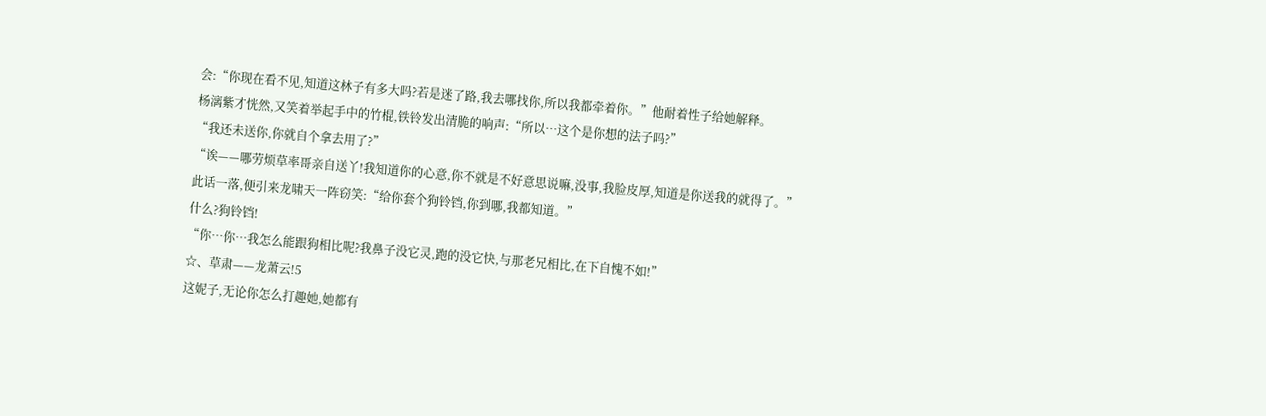会:“你现在看不见,知道这林子有多大吗?若是迷了路,我去哪找你,所以我都牵着你。”他耐着性子给她解释。
杨漓紫才恍然,又笑着举起手中的竹棍,铁铃发出清脆的响声:“所以…这个是你想的法子吗?”
“我还未送你,你就自个拿去用了?”
“诶——哪劳烦草率哥亲自送丫!我知道你的心意,你不就是不好意思说嘛,没事,我脸皮厚,知道是你送我的就得了。”
此话一落,便引来龙啸天一阵窃笑:“给你套个狗铃铛,你到哪,我都知道。”
什么?狗铃铛!
“你…你…我怎么能跟狗相比呢?我鼻子没它灵,跑的没它快,与那老兄相比,在下自愧不如!”
☆、草肃——龙萧云!5
这妮子,无论你怎么打趣她,她都有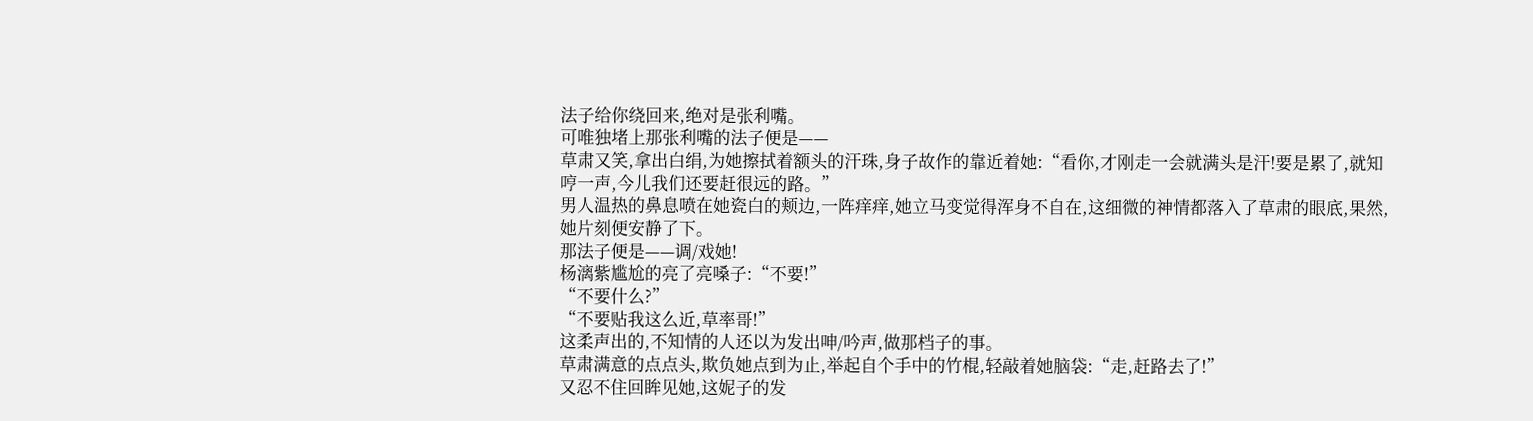法子给你绕回来,绝对是张利嘴。
可唯独堵上那张利嘴的法子便是——
草肃又笑,拿出白绢,为她擦拭着额头的汗珠,身子故作的靠近着她:“看你,才刚走一会就满头是汗!要是累了,就知哼一声,今儿我们还要赶很远的路。”
男人温热的鼻息喷在她瓷白的颊边,一阵痒痒,她立马变觉得浑身不自在,这细微的神情都落入了草肃的眼底,果然,她片刻便安静了下。
那法子便是——调/戏她!
杨漓紫尴尬的亮了亮嗓子:“不要!”
“不要什么?”
“不要贴我这么近,草率哥!”
这柔声出的,不知情的人还以为发出呻/吟声,做那档子的事。
草肃满意的点点头,欺负她点到为止,举起自个手中的竹棍,轻敲着她脑袋:“走,赶路去了!”
又忍不住回眸见她,这妮子的发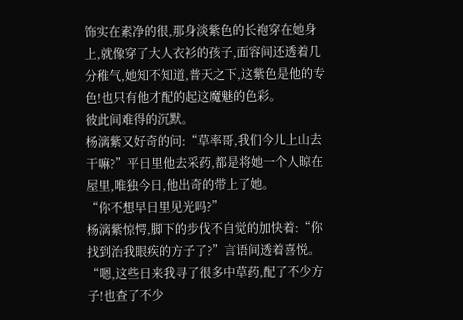饰实在素净的很,那身淡紫色的长袍穿在她身上,就像穿了大人衣衫的孩子,面容间还透着几分稚气,她知不知道,普天之下,这紫色是他的专色!也只有他才配的起这魔魅的色彩。
彼此间难得的沉默。
杨漓紫又好奇的问:“草率哥,我们今儿上山去干嘛?”平日里他去采药,都是将她一个人晾在屋里,唯独今日,他出奇的带上了她。
“你不想早日里见光吗?”
杨漓紫惊愕,脚下的步伐不自觉的加快着:“你找到治我眼疾的方子了?”言语间透着喜悦。
“嗯,这些日来我寻了很多中草药,配了不少方子!也查了不少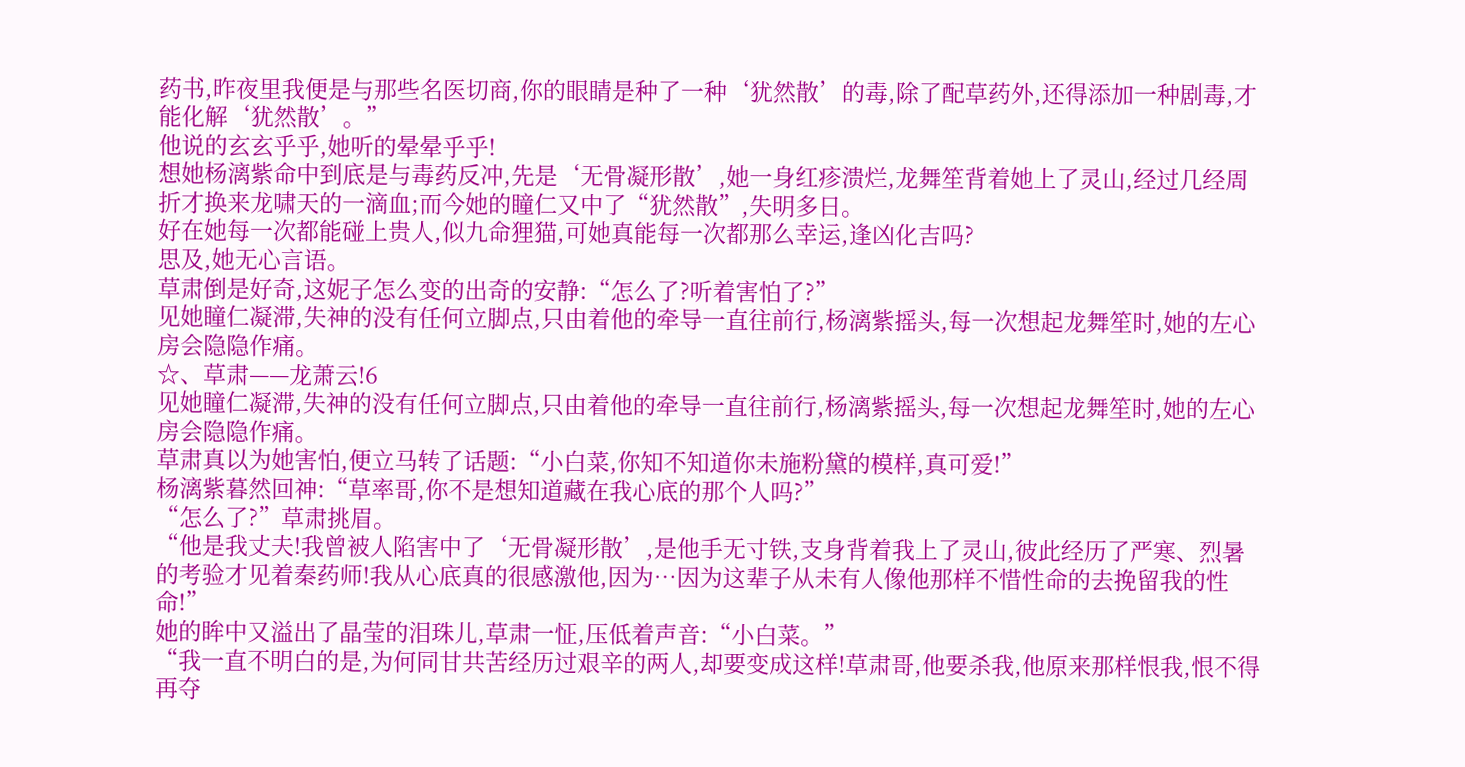药书,昨夜里我便是与那些名医切商,你的眼睛是种了一种‘犹然散’的毒,除了配草药外,还得添加一种剧毒,才能化解‘犹然散’。”
他说的玄玄乎乎,她听的晕晕乎乎!
想她杨漓紫命中到底是与毒药反冲,先是‘无骨凝形散’,她一身红疹溃烂,龙舞笙背着她上了灵山,经过几经周折才换来龙啸天的一滴血;而今她的瞳仁又中了“犹然散”,失明多日。
好在她每一次都能碰上贵人,似九命狸猫,可她真能每一次都那么幸运,逢凶化吉吗?
思及,她无心言语。
草肃倒是好奇,这妮子怎么变的出奇的安静:“怎么了?听着害怕了?”
见她瞳仁凝滞,失神的没有任何立脚点,只由着他的牵导一直往前行,杨漓紫摇头,每一次想起龙舞笙时,她的左心房会隐隐作痛。
☆、草肃——龙萧云!6
见她瞳仁凝滞,失神的没有任何立脚点,只由着他的牵导一直往前行,杨漓紫摇头,每一次想起龙舞笙时,她的左心房会隐隐作痛。
草肃真以为她害怕,便立马转了话题:“小白菜,你知不知道你未施粉黛的模样,真可爱!”
杨漓紫暮然回神:“草率哥,你不是想知道藏在我心底的那个人吗?”
“怎么了?”草肃挑眉。
“他是我丈夫!我曾被人陷害中了‘无骨凝形散’,是他手无寸铁,支身背着我上了灵山,彼此经历了严寒、烈暑的考验才见着秦药师!我从心底真的很感激他,因为…因为这辈子从未有人像他那样不惜性命的去挽留我的性命!”
她的眸中又溢出了晶莹的泪珠儿,草肃一怔,压低着声音:“小白菜。”
“我一直不明白的是,为何同甘共苦经历过艰辛的两人,却要变成这样!草肃哥,他要杀我,他原来那样恨我,恨不得再夺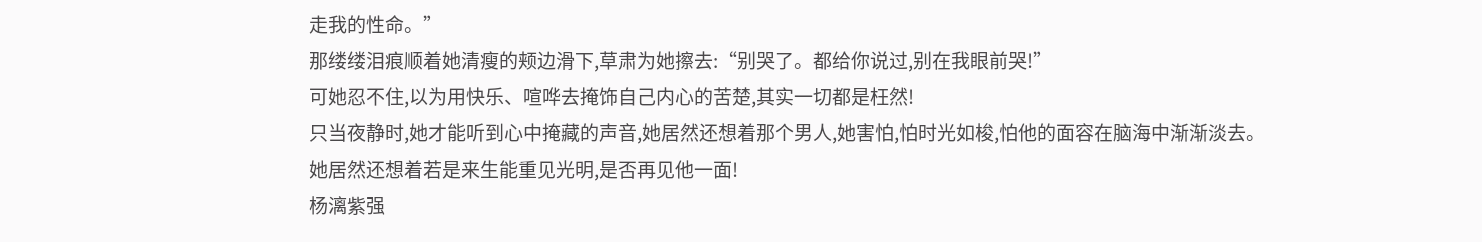走我的性命。”
那缕缕泪痕顺着她清瘦的颊边滑下,草肃为她擦去:“别哭了。都给你说过,别在我眼前哭!”
可她忍不住,以为用快乐、喧哗去掩饰自己内心的苦楚,其实一切都是枉然!
只当夜静时,她才能听到心中掩藏的声音,她居然还想着那个男人,她害怕,怕时光如梭,怕他的面容在脑海中渐渐淡去。
她居然还想着若是来生能重见光明,是否再见他一面!
杨漓紫强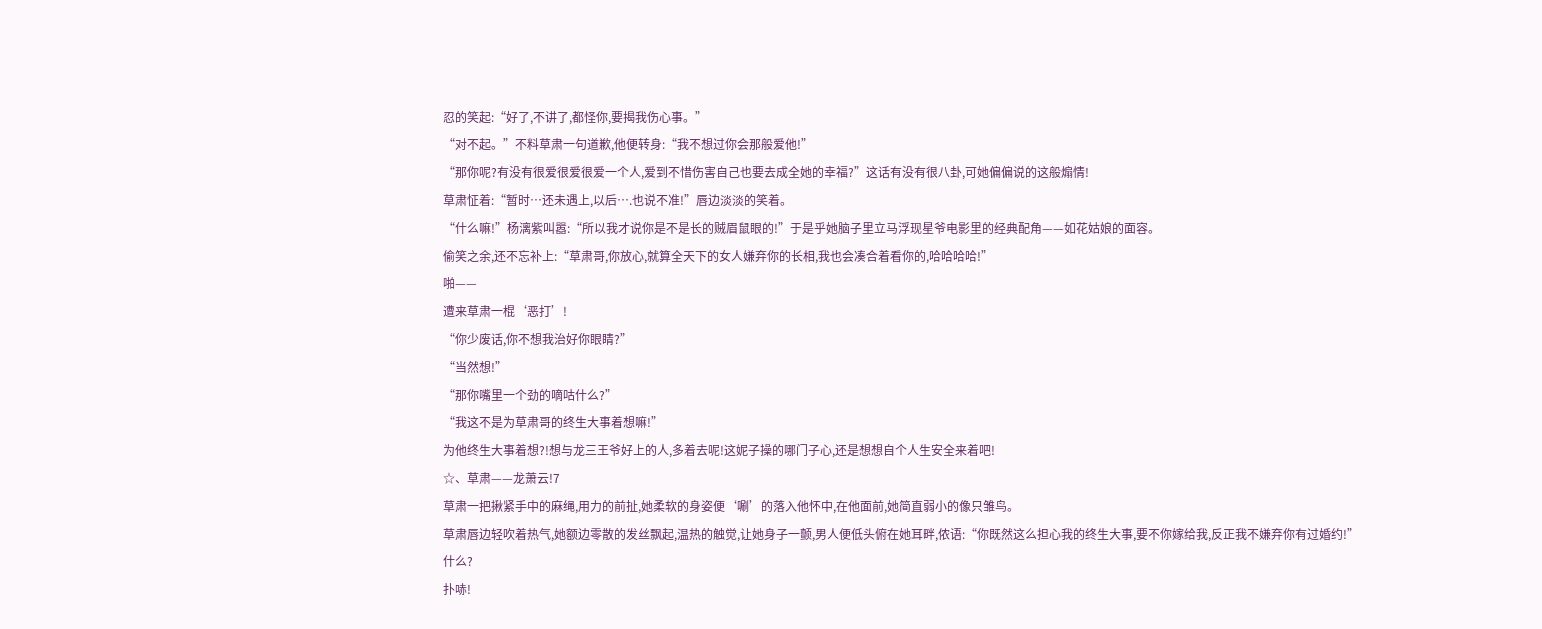忍的笑起:“好了,不讲了,都怪你,要揭我伤心事。”
“对不起。”不料草肃一句道歉,他便转身:“我不想过你会那般爱他!”
“那你呢?有没有很爱很爱很爱一个人,爱到不惜伤害自己也要去成全她的幸福?”这话有没有很八卦,可她偏偏说的这般煽情!
草肃怔着:“暂时…还未遇上,以后….也说不准!”唇边淡淡的笑着。
“什么嘛!”杨漓紫叫嚣:“所以我才说你是不是长的贼眉鼠眼的!”于是乎她脑子里立马浮现星爷电影里的经典配角——如花姑娘的面容。
偷笑之余,还不忘补上:“草肃哥,你放心,就算全天下的女人嫌弃你的长相,我也会凑合着看你的,哈哈哈哈!”
啪——
遭来草肃一棍‘恶打’!
“你少废话,你不想我治好你眼睛?”
“当然想!”
“那你嘴里一个劲的嘀咕什么?”
“我这不是为草肃哥的终生大事着想嘛!”
为他终生大事着想?!想与龙三王爷好上的人,多着去呢!这妮子操的哪门子心,还是想想自个人生安全来着吧!
☆、草肃——龙萧云!7
草肃一把揪紧手中的麻绳,用力的前扯,她柔软的身姿便‘唰’的落入他怀中,在他面前,她简直弱小的像只雏鸟。
草肃唇边轻吹着热气,她额边零散的发丝飘起,温热的触觉,让她身子一颤,男人便低头俯在她耳畔,侬语:“你既然这么担心我的终生大事,要不你嫁给我,反正我不嫌弃你有过婚约!”
什么?
扑哧!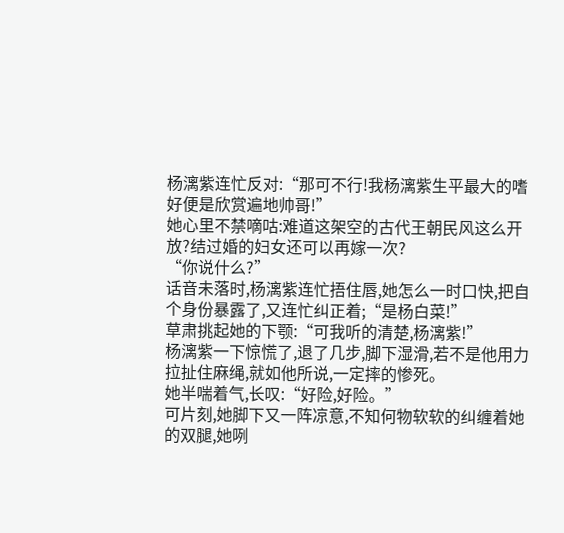杨漓紫连忙反对:“那可不行!我杨漓紫生平最大的嗜好便是欣赏遍地帅哥!”
她心里不禁嘀咕:难道这架空的古代王朝民风这么开放?结过婚的妇女还可以再嫁一次?
“你说什么?”
话音未落时,杨漓紫连忙捂住唇,她怎么一时口快,把自个身份暴露了,又连忙纠正着;“是杨白菜!”
草肃挑起她的下颚:“可我听的清楚,杨漓紫!”
杨漓紫一下惊慌了,退了几步,脚下湿滑,若不是他用力拉扯住麻绳,就如他所说,一定摔的惨死。
她半喘着气,长叹:“好险,好险。”
可片刻,她脚下又一阵凉意,不知何物软软的纠缠着她的双腿,她咧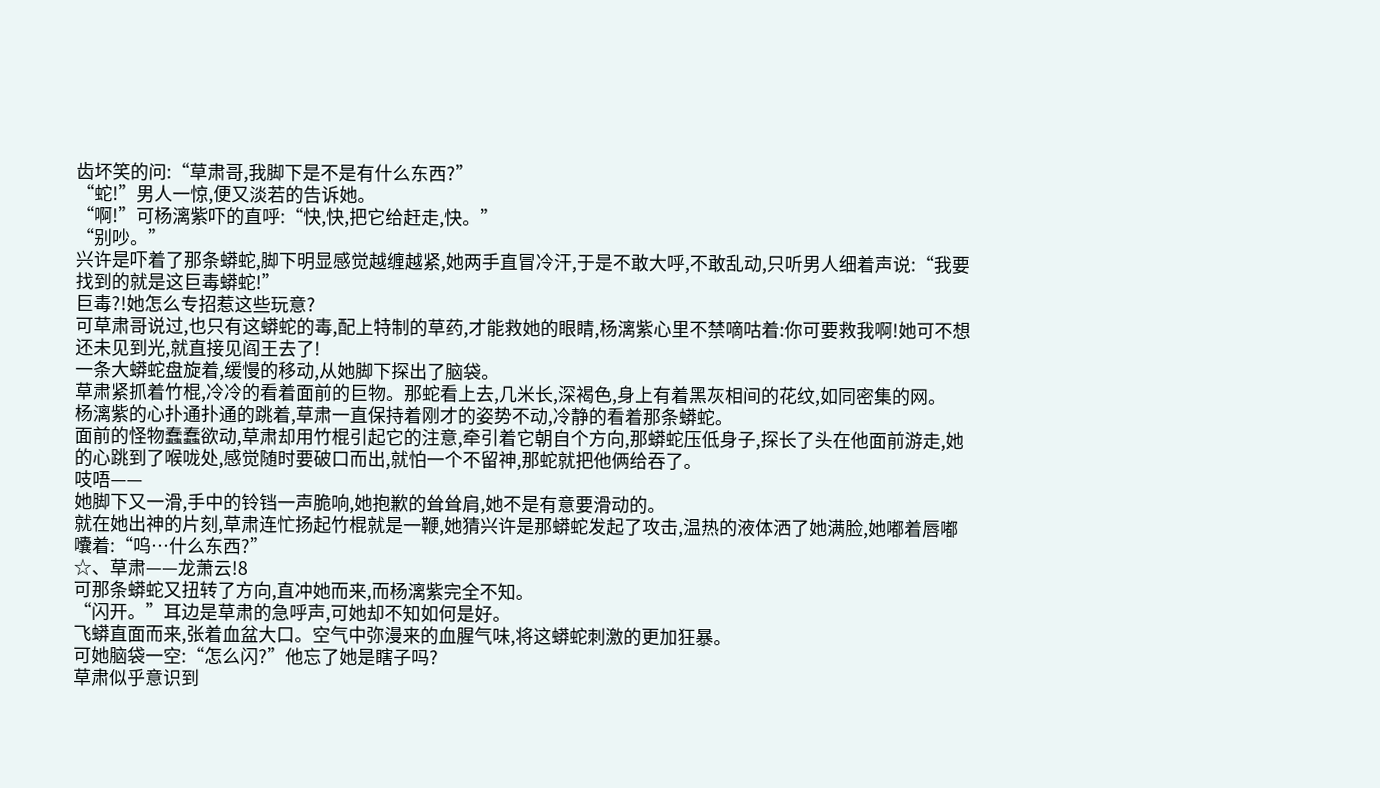齿坏笑的问:“草肃哥,我脚下是不是有什么东西?”
“蛇!”男人一惊,便又淡若的告诉她。
“啊!”可杨漓紫吓的直呼:“快,快,把它给赶走,快。”
“别吵。”
兴许是吓着了那条蟒蛇,脚下明显感觉越缠越紧,她两手直冒冷汗,于是不敢大呼,不敢乱动,只听男人细着声说:“我要找到的就是这巨毒蟒蛇!”
巨毒?!她怎么专招惹这些玩意?
可草肃哥说过,也只有这蟒蛇的毒,配上特制的草药,才能救她的眼睛,杨漓紫心里不禁嘀咕着:你可要救我啊!她可不想还未见到光,就直接见阎王去了!
一条大蟒蛇盘旋着,缓慢的移动,从她脚下探出了脑袋。
草肃紧抓着竹棍,冷冷的看着面前的巨物。那蛇看上去,几米长,深褐色,身上有着黑灰相间的花纹,如同密集的网。
杨漓紫的心扑通扑通的跳着,草肃一直保持着刚才的姿势不动,冷静的看着那条蟒蛇。
面前的怪物蠢蠢欲动,草肃却用竹棍引起它的注意,牵引着它朝自个方向,那蟒蛇压低身子,探长了头在他面前游走,她的心跳到了喉咙处,感觉随时要破口而出,就怕一个不留神,那蛇就把他俩给吞了。
吱唔——
她脚下又一滑,手中的铃铛一声脆响,她抱歉的耸耸肩,她不是有意要滑动的。
就在她出神的片刻,草肃连忙扬起竹棍就是一鞭,她猜兴许是那蟒蛇发起了攻击,温热的液体洒了她满脸,她嘟着唇嘟囔着:“呜…什么东西?”
☆、草肃——龙萧云!8
可那条蟒蛇又扭转了方向,直冲她而来,而杨漓紫完全不知。
“闪开。”耳边是草肃的急呼声,可她却不知如何是好。
飞蟒直面而来,张着血盆大口。空气中弥漫来的血腥气味,将这蟒蛇刺激的更加狂暴。
可她脑袋一空:“怎么闪?”他忘了她是瞎子吗?
草肃似乎意识到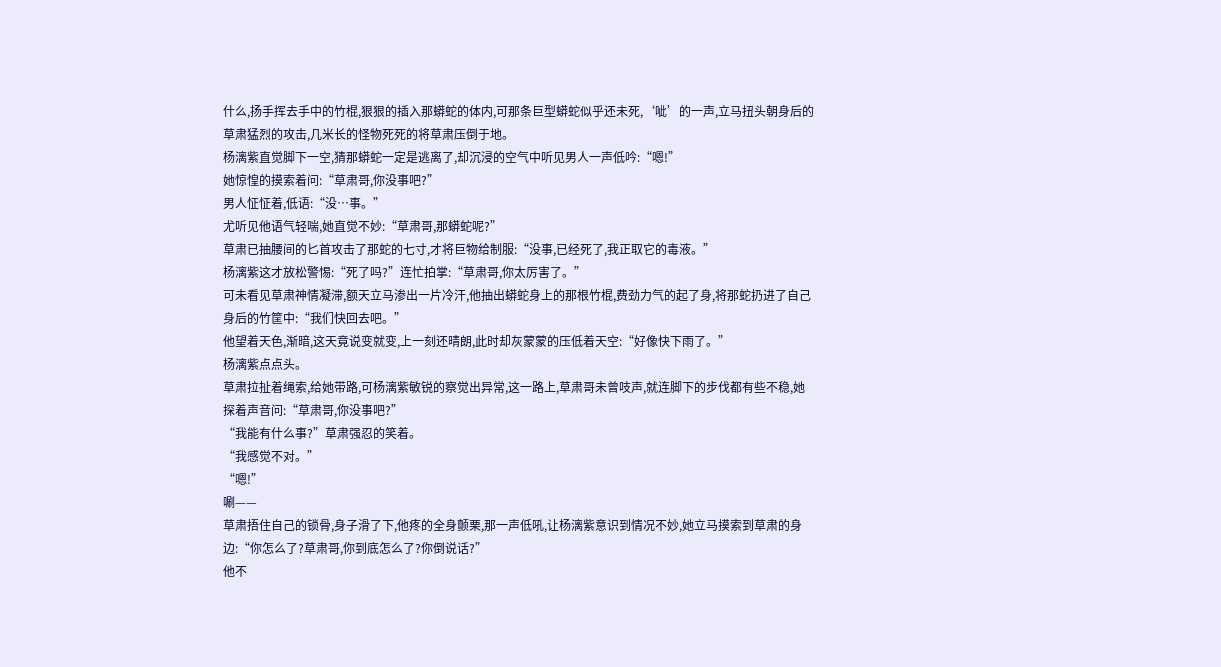什么,扬手挥去手中的竹棍,狠狠的插入那蟒蛇的体内,可那条巨型蟒蛇似乎还未死,‘呲’的一声,立马扭头朝身后的草肃猛烈的攻击,几米长的怪物死死的将草肃压倒于地。
杨漓紫直觉脚下一空,猜那蟒蛇一定是逃离了,却沉浸的空气中听见男人一声低吟:“嗯!”
她惊惶的摸索着问:“草肃哥,你没事吧?”
男人怔怔着,低语:“没…事。”
尤听见他语气轻喘,她直觉不妙:“草肃哥,那蟒蛇呢?”
草肃已抽腰间的匕首攻击了那蛇的七寸,才将巨物给制服:“没事,已经死了,我正取它的毒液。”
杨漓紫这才放松警惕:“死了吗?”连忙拍掌:“草肃哥,你太厉害了。”
可未看见草肃神情凝滞,额天立马渗出一片冷汗,他抽出蟒蛇身上的那根竹棍,费劲力气的起了身,将那蛇扔进了自己身后的竹筐中:“我们快回去吧。”
他望着天色,渐暗,这天竟说变就变,上一刻还晴朗,此时却灰蒙蒙的压低着天空:“好像快下雨了。”
杨漓紫点点头。
草肃拉扯着绳索,给她带路,可杨漓紫敏锐的察觉出异常,这一路上,草肃哥未曾吱声,就连脚下的步伐都有些不稳,她探着声音问:“草肃哥,你没事吧?”
“我能有什么事?”草肃强忍的笑着。
“我感觉不对。”
“嗯!”
唰——
草肃捂住自己的锁骨,身子滑了下,他疼的全身颤栗,那一声低吼,让杨漓紫意识到情况不妙,她立马摸索到草肃的身边:“你怎么了?草肃哥,你到底怎么了?你倒说话?”
他不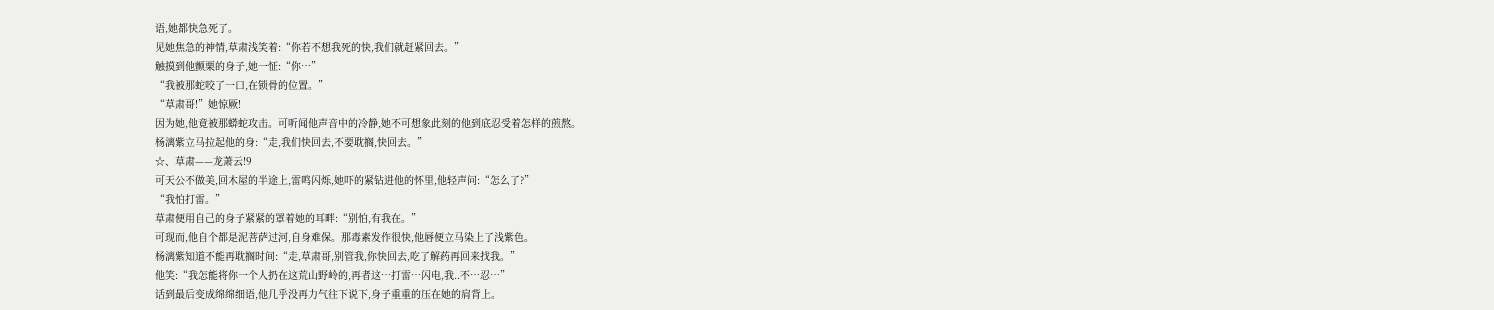语,她都快急死了。
见她焦急的神情,草肃浅笑着:“你若不想我死的快,我们就赶紧回去。”
触摸到他颤栗的身子,她一怔:“你…”
“我被那蛇咬了一口,在锁骨的位置。”
“草肃哥!”她惊厥!
因为她,他竟被那蟒蛇攻击。可听闻他声音中的冷静,她不可想象此刻的他到底忍受着怎样的煎熬。
杨漓紫立马拉起他的身:“走,我们快回去,不要耽搁,快回去。”
☆、草肃——龙萧云!9
可天公不做美,回木屋的半途上,雷鸣闪烁,她吓的紧钻进他的怀里,他轻声问:“怎么了?”
“我怕打雷。”
草肃便用自己的身子紧紧的罩着她的耳畔:“别怕,有我在。”
可现而,他自个都是泥菩萨过河,自身难保。那毒素发作很快,他唇便立马染上了浅紫色。
杨漓紫知道不能再耽搁时间:“走,草肃哥,别管我,你快回去,吃了解药再回来找我。”
他笑:“我怎能将你一个人扔在这荒山野岭的,再者这…打雷…闪电,我..不…忍…”
话到最后变成绵绵细语,他几乎没再力气往下说下,身子重重的压在她的肩背上。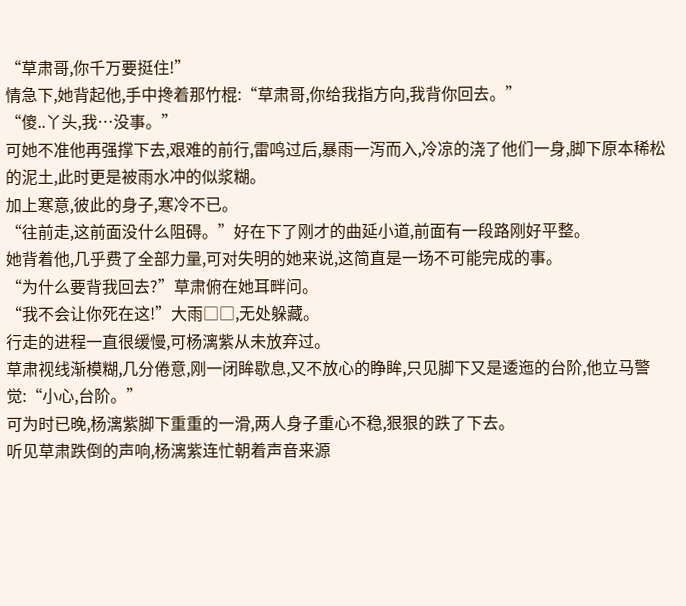“草肃哥,你千万要挺住!”
情急下,她背起他,手中搀着那竹棍:“草肃哥,你给我指方向,我背你回去。”
“傻..丫头,我…没事。”
可她不准他再强撑下去,艰难的前行,雷鸣过后,暴雨一泻而入,冷凉的浇了他们一身,脚下原本稀松的泥土,此时更是被雨水冲的似浆糊。
加上寒意,彼此的身子,寒冷不已。
“往前走,这前面没什么阻碍。”好在下了刚才的曲延小道,前面有一段路刚好平整。
她背着他,几乎费了全部力量,可对失明的她来说,这简直是一场不可能完成的事。
“为什么要背我回去?”草肃俯在她耳畔问。
“我不会让你死在这!”大雨□□,无处躲藏。
行走的进程一直很缓慢,可杨漓紫从未放弃过。
草肃视线渐模糊,几分倦意,刚一闭眸歇息,又不放心的睁眸,只见脚下又是逶迤的台阶,他立马警觉:“小心,台阶。”
可为时已晚,杨漓紫脚下重重的一滑,两人身子重心不稳,狠狠的跌了下去。
听见草肃跌倒的声响,杨漓紫连忙朝着声音来源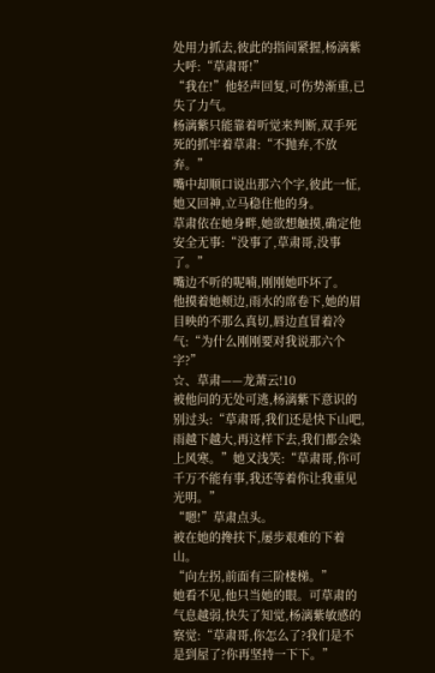处用力抓去,彼此的指间紧握,杨漓紫大呼:“草肃哥!”
“我在!”他轻声回复,可伤势渐重,已失了力气。
杨漓紫只能靠着听觉来判断,双手死死的抓牢着草肃:“不抛弃,不放弃。”
嘴中却顺口说出那六个字,彼此一怔,她又回神,立马稳住他的身。
草肃依在她身畔,她欲想触摸,确定他安全无事:“没事了,草肃哥,没事了。”
嘴边不听的呢喃,刚刚她吓坏了。
他摸着她颊边,雨水的席卷下,她的眉目映的不那么真切,唇边直冒着冷气:“为什么刚刚要对我说那六个字?”
☆、草肃——龙萧云!10
被他问的无处可逃,杨漓紫下意识的别过头:“草肃哥,我们还是快下山吧,雨越下越大,再这样下去,我们都会染上风寒。”她又浅笑:“草肃哥,你可千万不能有事,我还等着你让我重见光明。”
“嗯!”草肃点头。
被在她的搀扶下,屡步艰难的下着山。
“向左拐,前面有三阶楼梯。”
她看不见,他只当她的眼。可草肃的气息越弱,快失了知觉,杨漓紫敏感的察觉:“草肃哥,你怎么了?我们是不是到屋了?你再坚持一下下。”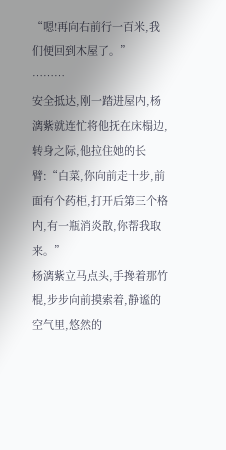“嗯!再向右前行一百米,我们便回到木屋了。”
………
安全抵达,刚一踏进屋内,杨漓紫就连忙将他抚在床榻边,转身之际,他拉住她的长臂:“白菜,你向前走十步,前面有个药柜,打开后第三个格内,有一瓶消炎散,你帮我取来。”
杨漓紫立马点头,手搀着那竹棍,步步向前摸索着,静谧的空气里,悠然的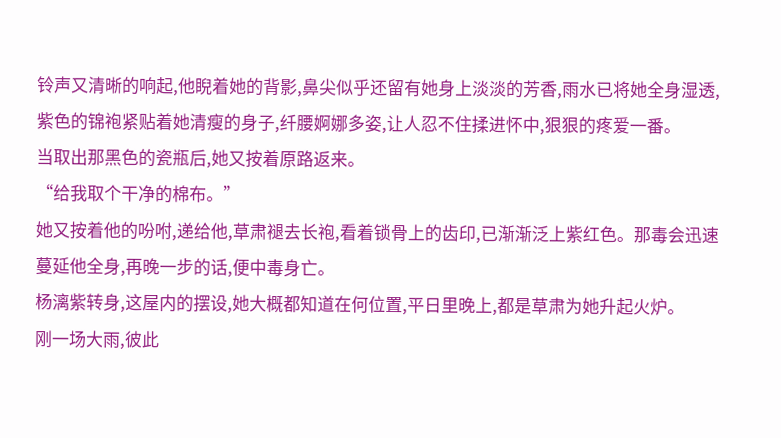铃声又清晰的响起,他睨着她的背影,鼻尖似乎还留有她身上淡淡的芳香,雨水已将她全身湿透,紫色的锦袍紧贴着她清瘦的身子,纤腰婀娜多姿,让人忍不住揉进怀中,狠狠的疼爱一番。
当取出那黑色的瓷瓶后,她又按着原路返来。
“给我取个干净的棉布。”
她又按着他的吩咐,递给他,草肃褪去长袍,看着锁骨上的齿印,已渐渐泛上紫红色。那毒会迅速蔓延他全身,再晚一步的话,便中毒身亡。
杨漓紫转身,这屋内的摆设,她大概都知道在何位置,平日里晚上,都是草肃为她升起火炉。
刚一场大雨,彼此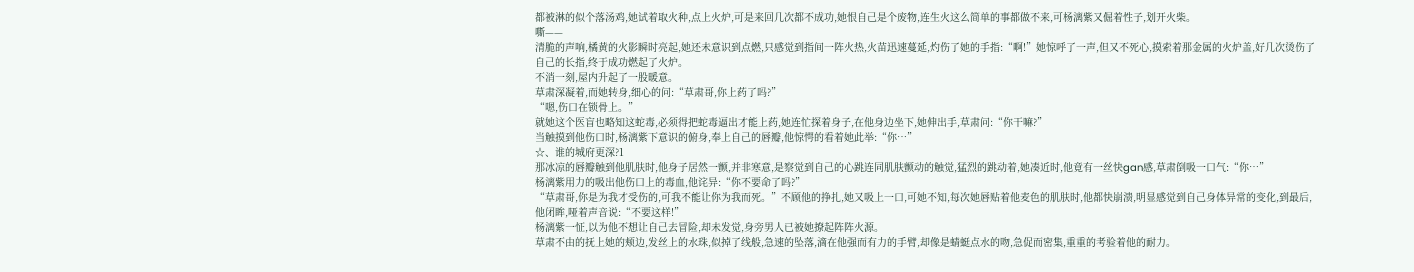都被淋的似个落汤鸡,她试着取火种,点上火炉,可是来回几次都不成功,她恨自己是个废物,连生火这么简单的事都做不来,可杨漓紫又倔着性子,划开火柴。
嘶——
清脆的声响,橘黄的火影瞬时亮起,她还未意识到点燃,只感觉到指间一阵火热,火苗迅速蔓延,灼伤了她的手指:“啊!”她惊呼了一声,但又不死心,摸索着那金属的火炉盖,好几次烫伤了自己的长指,终于成功燃起了火炉。
不消一刻,屋内升起了一股暖意。
草肃深凝着,而她转身,细心的问:“草肃哥,你上药了吗?”
“嗯,伤口在锁骨上。”
就她这个医盲也略知这蛇毒,必须得把蛇毒逼出才能上药,她连忙探着身子,在他身边坐下,她伸出手,草肃问:“你干嘛?”
当触摸到他伤口时,杨漓紫下意识的俯身,奉上自己的唇瓣,他惊愕的看着她此举:“你…”
☆、谁的城府更深?1
那冰凉的唇瓣触到他肌肤时,他身子居然一颤,并非寒意,是察觉到自己的心跳连同肌肤颤动的触觉,猛烈的跳动着,她凑近时,他竟有一丝快gan感,草肃倒吸一口气:“你…”
杨漓紫用力的吸出他伤口上的毒血,他诧异:“你不要命了吗?”
“草肃哥,你是为我才受伤的,可我不能让你为我而死。”不顾他的挣扎,她又吸上一口,可她不知,每次她唇贴着他麦色的肌肤时,他都快崩溃,明显感觉到自己身体异常的变化,到最后,他闭眸,哑着声音说:“不要这样!”
杨漓紫一怔,以为他不想让自己去冒险,却未发觉,身旁男人已被她撩起阵阵火源。
草肃不由的抚上她的颊边,发丝上的水珠,似掉了线般,急速的坠落,滴在他强而有力的手臂,却像是蜻蜓点水的吻,急促而密集,重重的考验着他的耐力。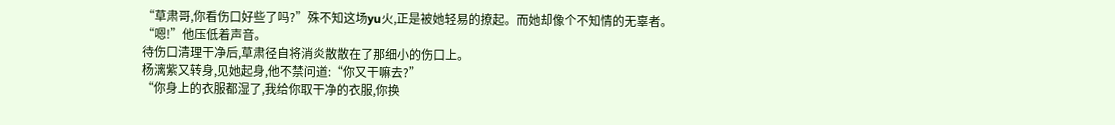“草肃哥,你看伤口好些了吗?”殊不知这场yu火,正是被她轻易的撩起。而她却像个不知情的无辜者。
“嗯!”他压低着声音。
待伤口清理干净后,草肃径自将消炎散散在了那细小的伤口上。
杨漓紫又转身,见她起身,他不禁问道:“你又干嘛去?”
“你身上的衣服都湿了,我给你取干净的衣服,你换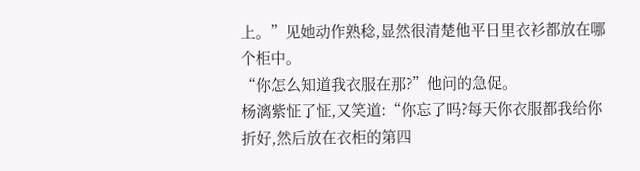上。”见她动作熟稔,显然很清楚他平日里衣衫都放在哪个柜中。
“你怎么知道我衣服在那?”他问的急促。
杨漓紫怔了怔,又笑道:“你忘了吗?每天你衣服都我给你折好,然后放在衣柜的第四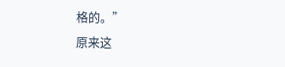格的。”
原来这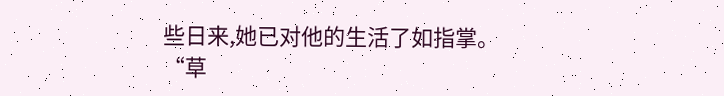些日来,她已对他的生活了如指掌。
“草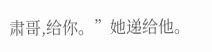肃哥,给你。”她递给他。